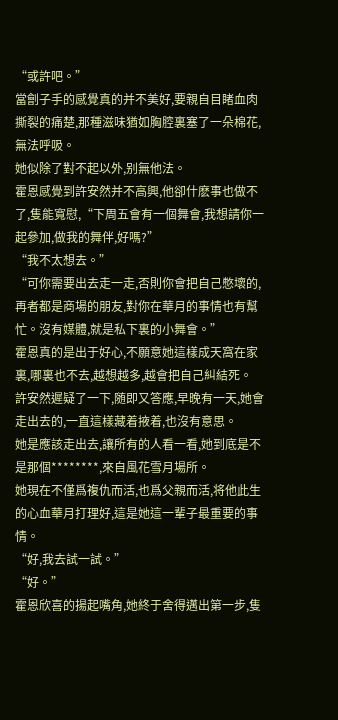“或許吧。”
當劊子手的感覺真的并不美好,要親自目睹血肉撕裂的痛楚,那種滋味猶如胸腔裏塞了一朵棉花,無法呼吸。
她似除了對不起以外,别無他法。
霍恩感覺到許安然并不高興,他卻什麽事也做不了,隻能寬慰,“下周五會有一個舞會,我想請你一起參加,做我的舞伴,好嗎?”
“我不太想去。”
“可你需要出去走一走,否則你會把自己憋壞的,再者都是商場的朋友,對你在華月的事情也有幫忙。沒有媒體,就是私下裏的小舞會。”
霍恩真的是出于好心,不願意她這樣成天窩在家裏,哪裏也不去,越想越多,越會把自己糾結死。
許安然遲疑了一下,随即又答應,早晚有一天,她會走出去的,一直這樣藏着掖着,也沒有意思。
她是應該走出去,讓所有的人看一看,她到底是不是那個********,來自風花雪月場所。
她現在不僅爲複仇而活,也爲父親而活,将他此生的心血華月打理好,這是她這一輩子最重要的事情。
“好,我去試一試。”
“好。”
霍恩欣喜的揚起嘴角,她終于舍得邁出第一步,隻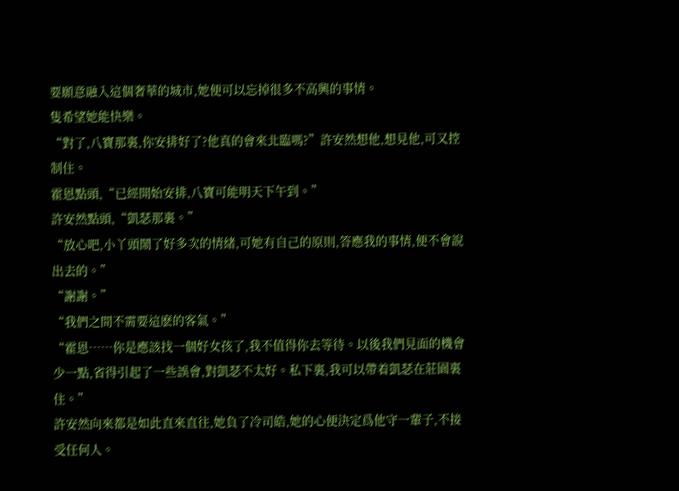要願意融入這個奢華的城市,她便可以忘掉很多不高興的事情。
隻希望她能快樂。
“對了,八寶那裏,你安排好了?他真的會來北臨嗎?”許安然想他,想見他,可又控制住。
霍恩點頭,“已經開始安排,八寶可能明天下午到。”
許安然點頭,“凱瑟那裏。”
“放心吧,小丫頭鬧了好多次的情緒,可她有自己的原則,答應我的事情,便不會說出去的。”
“謝謝。”
“我們之間不需要這麽的客氣。”
“霍恩……你是應該找一個好女孩了,我不值得你去等待。以後我們見面的機會少一點,省得引起了一些誤會,對凱瑟不太好。私下裏,我可以帶着凱瑟在莊園裏住。”
許安然向來都是如此直來直往,她負了冷司皓,她的心便決定爲他守一輩子,不接受任何人。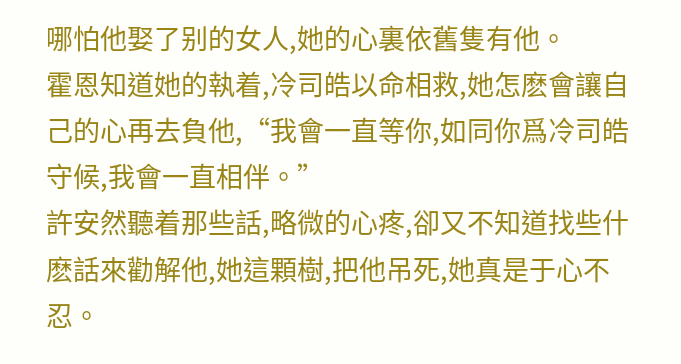哪怕他娶了别的女人,她的心裏依舊隻有他。
霍恩知道她的執着,冷司皓以命相救,她怎麽會讓自己的心再去負他,“我會一直等你,如同你爲冷司皓守候,我會一直相伴。”
許安然聽着那些話,略微的心疼,卻又不知道找些什麽話來勸解他,她這顆樹,把他吊死,她真是于心不忍。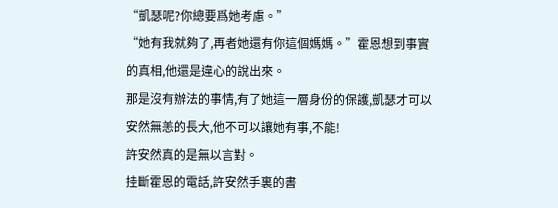“凱瑟呢?你總要爲她考慮。”
“她有我就夠了,再者她還有你這個媽媽。”霍恩想到事實的真相,他還是違心的說出來。
那是沒有辦法的事情,有了她這一層身份的保護,凱瑟才可以安然無恙的長大,他不可以讓她有事,不能!
許安然真的是無以言對。
挂斷霍恩的電話,許安然手裏的書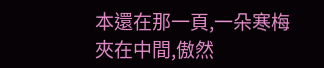本還在那一頁,一朵寒梅夾在中間,傲然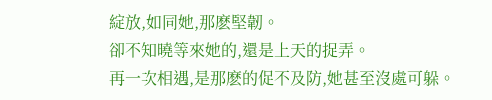綻放,如同她,那麽堅韌。
卻不知曉等來她的,還是上天的捉弄。
再一次相遇,是那麽的促不及防,她甚至沒處可躲。